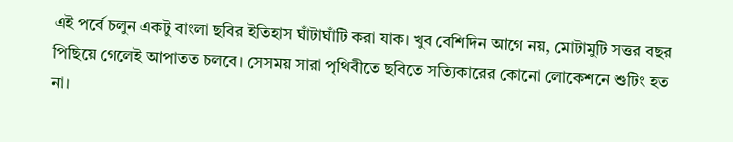এই পর্বে চলুন একটু বাংলা ছবির ইতিহাস ঘাঁটাঘাঁটি করা যাক। খুব বেশিদিন আগে নয়, মোটামুটি সত্তর বছর পিছিয়ে গেলেই আপাতত চলবে। সেসময় সারা পৃথিবীতে ছবিতে সত্যিকারের কোনো লোকেশনে শুটিং হত না।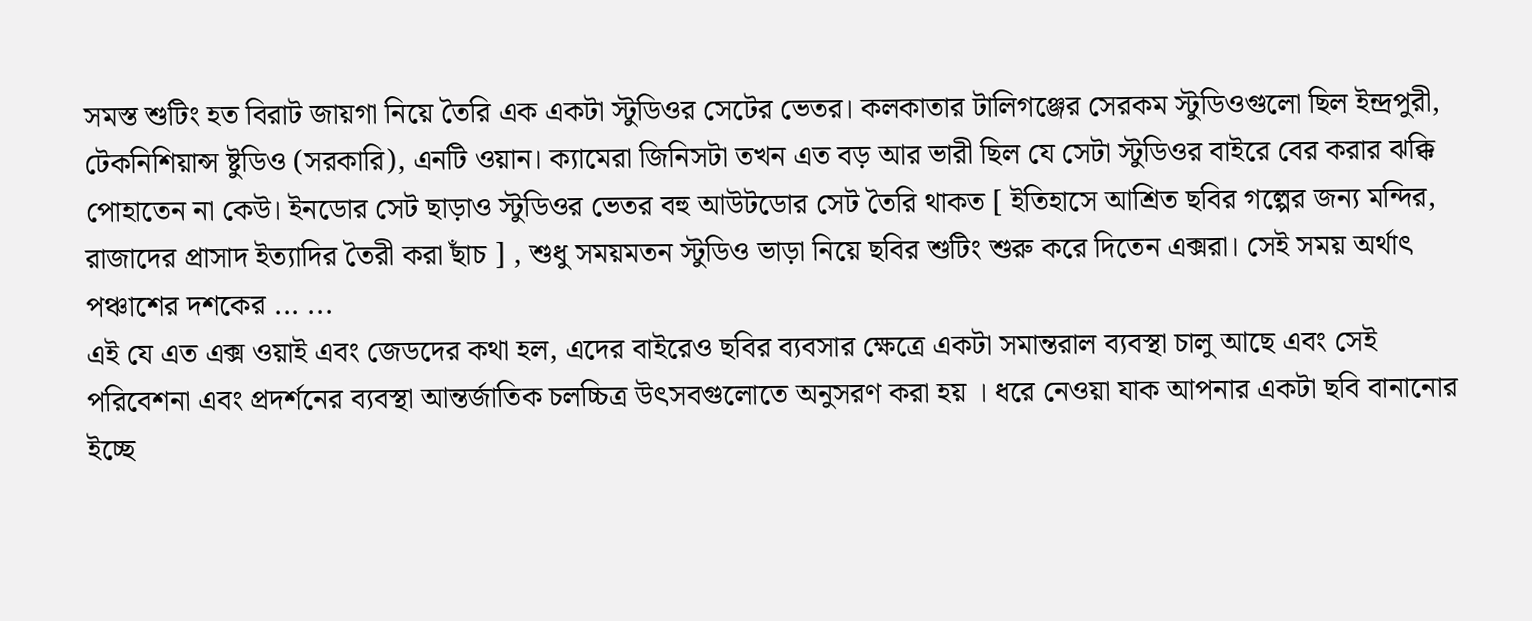সমস্ত শুটিং হত বিরাট জায়গা নিয়ে তৈরি এক একটা স্টুডিওর সেটের ভেতর। কলকাতার টালিগঞ্জের সেরকম স্টুডিওগুলো ছিল ইন্দ্রপুরী, টেকনিশিয়ান্স ষ্টুডিও (সরকারি), এনটি ওয়ান। ক্যামেরা জিনিসটা তখন এত বড় আর ভারী ছিল যে সেটা স্টুডিওর বাইরে বের করার ঝক্কি পোহাতেন না কেউ। ইনডোর সেট ছাড়াও স্টুডিওর ভেতর বহু আউটডোর সেট তৈরি থাকত [ ইতিহাসে আশ্রিত ছবির গল্পের জন্য মন্দির, রাজাদের প্রাসাদ ইত্যাদির তৈরী করা ছাঁচ ] , শুধু সময়মতন স্টুডিও ভাড়া নিয়ে ছবির শুটিং শুরু করে দিতেন এক্সরা। সেই সময় অর্থাৎ পঞ্চাশের দশকের ... ...
এই যে এত এক্স ওয়াই এবং জেডদের কথা হল, এদের বাইরেও ছবির ব্যবসার ক্ষেত্রে একটা সমান্তরাল ব্যবস্থা চালু আছে এবং সেই পরিবেশনা এবং প্রদর্শনের ব্যবস্থা আন্তর্জাতিক চলচ্চিত্র উৎসবগুলোতে অনুসরণ করা হয় । ধরে নেওয়া যাক আপনার একটা ছবি বানানোর ইচ্ছে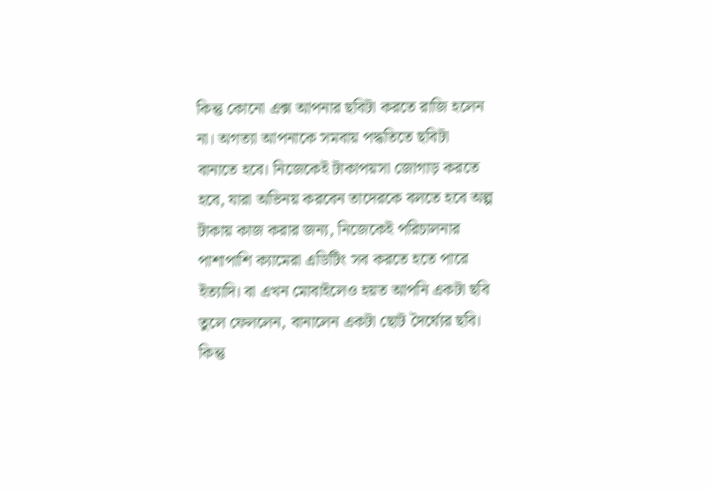কিন্তু কোনো এক্স আপনার ছবিটা করতে রাজি হলেন না। অগত্যা আপনাকে সমবায় পদ্ধতিতে ছবিটা বানাতে হবে। নিজেকেই টাকাপয়সা জোগাড় করতে হবে, যারা অভিনয় করবেন তাদেরকে বলতে হবে অল্প টাকায় কাজ করার জন্য, নিজেকেই পরিচালনার পাশাপাশি ক্যামেরা এডিটিং সব করতে হতে পারে ইত্যাদি। বা এখন মোবাইলেও হয়ত আপনি একটা ছবি তুলে ফেললেন, বানালেন একটা ছোট দৈর্ঘ্যের ছবি। কিন্তু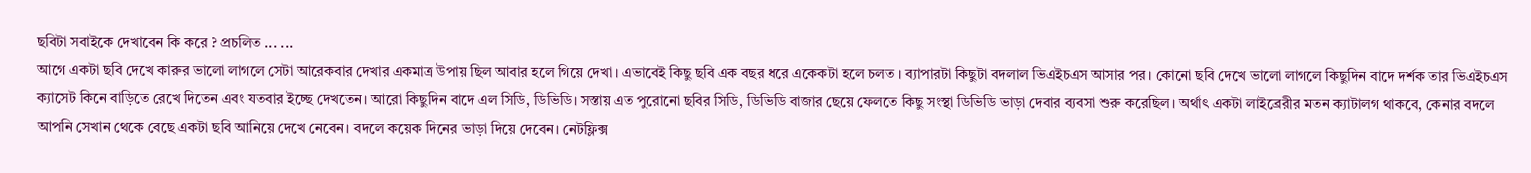ছবিটা সবাইকে দেখাবেন কি করে ? প্রচলিত ... ...
আগে একটা ছবি দেখে কারুর ভালো লাগলে সেটা আরেকবার দেখার একমাত্র উপায় ছিল আবার হলে গিয়ে দেখা। এভাবেই কিছু ছবি এক বছর ধরে একেকটা হলে চলত । ব্যাপারটা কিছুটা বদলাল ভিএইচএস আসার পর। কোনো ছবি দেখে ভালো লাগলে কিছুদিন বাদে দর্শক তার ভিএইচএস ক্যাসেট কিনে বাড়িতে রেখে দিতেন এবং যতবার ইচ্ছে দেখতেন। আরো কিছুদিন বাদে এল সিডি, ডিভিডি। সস্তায় এত পুরোনো ছবির সিডি, ডিভিডি বাজার ছেয়ে ফেলতে কিছু সংস্থা ডিভিডি ভাড়া দেবার ব্যবসা শুরু করেছিল। অর্থাৎ একটা লাইব্রেরীর মতন ক্যাটালগ থাকবে, কেনার বদলে আপনি সেখান থেকে বেছে একটা ছবি আনিয়ে দেখে নেবেন। বদলে কয়েক দিনের ভাড়া দিয়ে দেবেন। নেটফ্লিক্স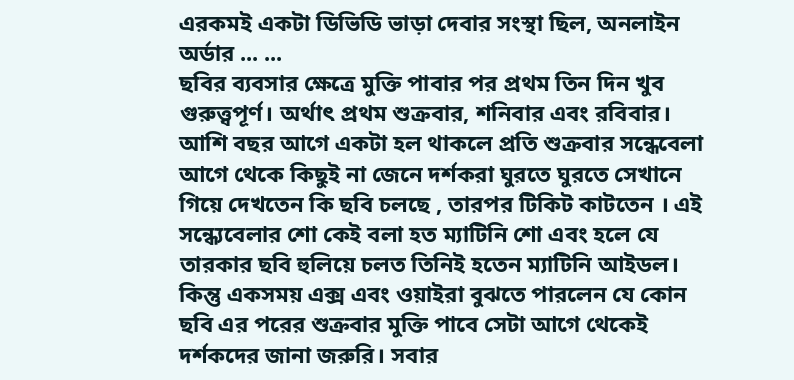এরকমই একটা ডিভিডি ভাড়া দেবার সংস্থা ছিল, অনলাইন অর্ডার ... ...
ছবির ব্যবসার ক্ষেত্রে মুক্তি পাবার পর প্রথম তিন দিন খুব গুরুত্ত্বপূর্ণ। অর্থাৎ প্রথম শুক্রবার, শনিবার এবং রবিবার। আশি বছর আগে একটা হল থাকলে প্রতি শুক্রবার সন্ধেবেলা আগে থেকে কিছুই না জেনে দর্শকরা ঘুরতে ঘুরতে সেখানে গিয়ে দেখতেন কি ছবি চলছে , তারপর টিকিট কাটতেন । এই সন্ধ্যেবেলার শো কেই বলা হত ম্যাটিনি শো এবং হলে যে তারকার ছবি হুলিয়ে চলত তিনিই হতেন ম্যাটিনি আইডল। কিন্তু একসময় এক্স এবং ওয়াইরা বুঝতে পারলেন যে কোন ছবি এর পরের শুক্রবার মুক্তি পাবে সেটা আগে থেকেই দর্শকদের জানা জরুরি। সবার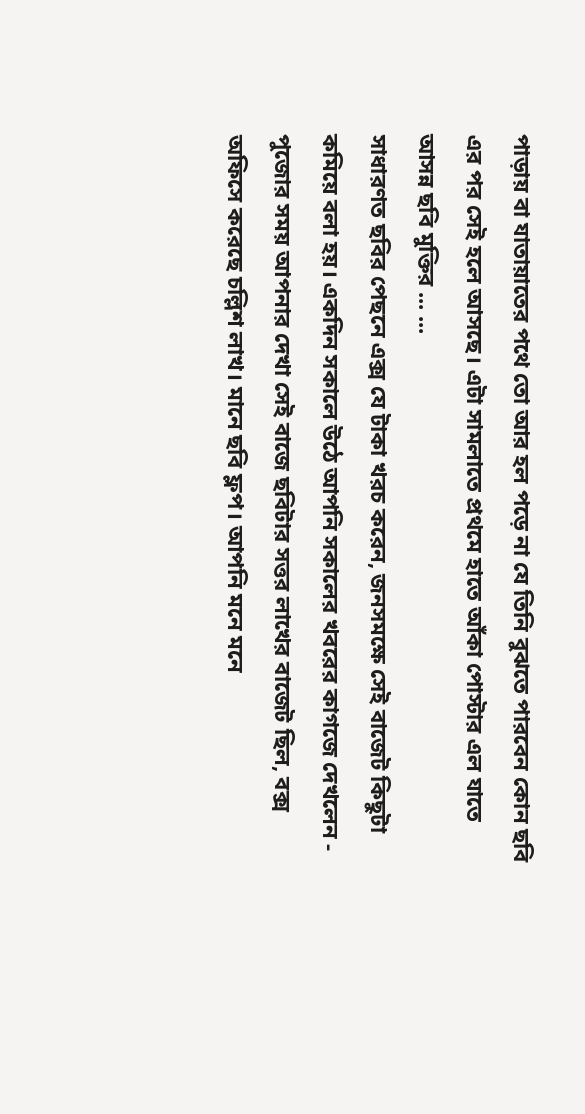পাড়ায় বা যাতায়াতের পথে তো আর হল পড়ে না যে তিনি বুঝতে পারবেন কোন ছবি এর পর সেই হলে আসছে। এটা সামলাতে প্রথমে হাতে আঁকা পোস্টার এল যাতে আসন্ন ছবি মুক্তির ... ...
সাধারণত ছবির পেছনে এক্স যে টাকা খরচ করেন, জনসমক্ষে সেই বাজেট কিছুটা কমিয়ে বলা হয়। একদিন সকালে উঠে আপনি সকালের খবরের কাগজে দেখলেন - পুজোর সময় আপনার দেখা সেই বাজে ছবিটার সত্তর লাখের বাজেট ছিল, বক্স অফিসে করেছে চল্লিশ লাখ। মানে ছবি ফ্লপ। আপনি মনে মনে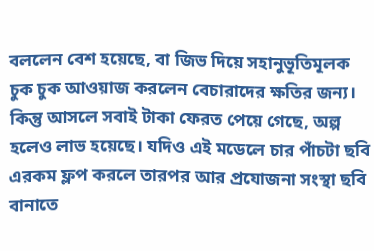বললেন বেশ হয়েছে, বা জিভ দিয়ে সহানুভূতিমূলক চুক চুক আওয়াজ করলেন বেচারাদের ক্ষতির জন্য। কিন্তু আসলে সবাই টাকা ফেরত পেয়ে গেছে, অল্প হলেও লাভ হয়েছে। যদিও এই মডেলে চার পাঁচটা ছবি এরকম ফ্লপ করলে তারপর আর প্রযোজনা সংস্থা ছবি বানাতে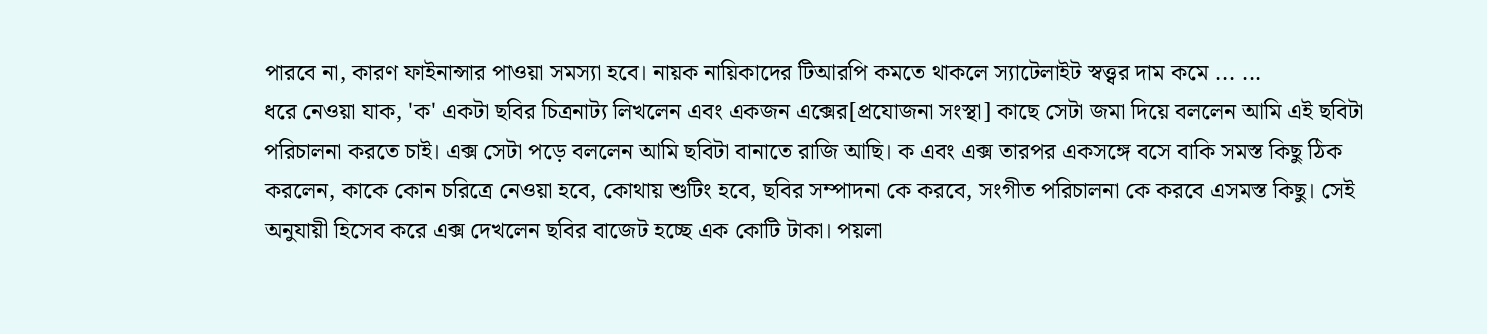পারবে না, কারণ ফাইনান্সার পাওয়া সমস্যা হবে। নায়ক নায়িকাদের টিআরপি কমতে থাকলে স্যাটেলাইট স্বত্ত্বর দাম কমে ... ...
ধরে নেওয়া যাক, 'ক' একটা ছবির চিত্রনাট্য লিখলেন এবং একজন এক্সের[প্রযোজনা সংস্থা] কাছে সেটা জমা দিয়ে বললেন আমি এই ছবিটা পরিচালনা করতে চাই। এক্স সেটা পড়ে বললেন আমি ছবিটা বানাতে রাজি আছি। ক এবং এক্স তারপর একসঙ্গে বসে বাকি সমস্ত কিছু ঠিক করলেন, কাকে কোন চরিত্রে নেওয়া হবে, কোথায় শুটিং হবে, ছবির সম্পাদনা কে করবে, সংগীত পরিচালনা কে করবে এসমস্ত কিছু। সেই অনুযায়ী হিসেব করে এক্স দেখলেন ছবির বাজেট হচ্ছে এক কোটি টাকা। পয়লা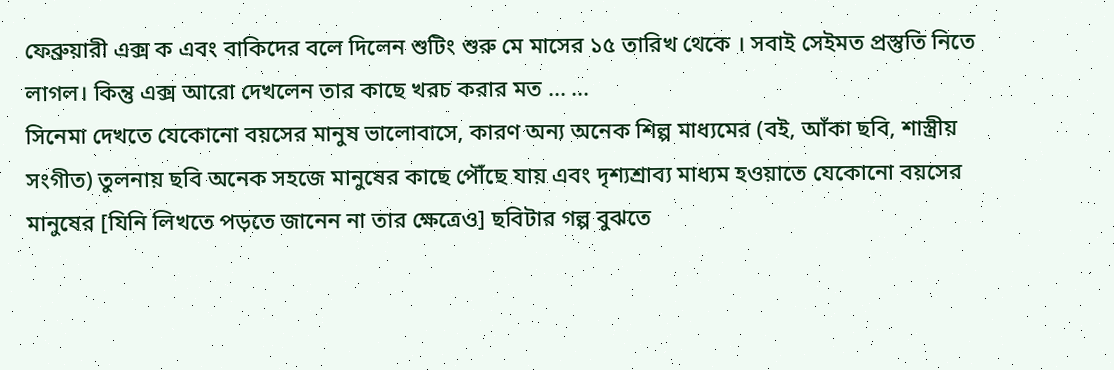ফেব্রুয়ারী এক্স ক এবং বাকিদের বলে দিলেন শুটিং শুরু মে মাসের ১৫ তারিখ থেকে । সবাই সেইমত প্রস্তুতি নিতে লাগল। কিন্তু এক্স আরো দেখলেন তার কাছে খরচ করার মত ... ...
সিনেমা দেখতে যেকোনো বয়সের মানুষ ভালোবাসে, কারণ অন্য অনেক শিল্প মাধ্যমের (বই, আঁকা ছবি, শাস্ত্রীয় সংগীত) তুলনায় ছবি অনেক সহজে মানুষের কাছে পৌঁছে যায় এবং দৃশ্যশ্রাব্য মাধ্যম হওয়াতে যেকোনো বয়সের মানুষের [যিনি লিখতে পড়তে জানেন না তার ক্ষেত্রেও] ছবিটার গল্প বুঝতে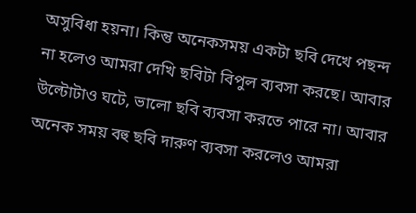অসুবিধা হয়না। কিন্তু অনেকসময় একটা ছবি দেখে পছন্দ না হলেও আমরা দেখি ছবিটা বিপুল ব্যবসা করছে। আবার উল্টোটাও ঘটে, ভালো ছবি ব্যবসা করতে পারে না। আবার অনেক সময় বহু ছবি দারুণ ব্যবসা করলেও আমরা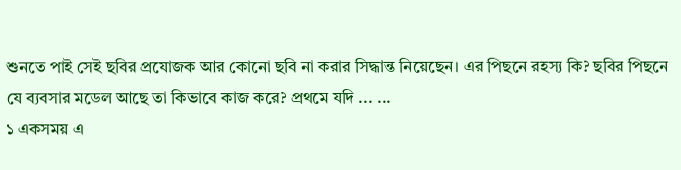শুনতে পাই সেই ছবির প্রযোজক আর কোনো ছবি না করার সিদ্ধান্ত নিয়েছেন। এর পিছনে রহস্য কি? ছবির পিছনে যে ব্যবসার মডেল আছে তা কিভাবে কাজ করে? প্রথমে যদি ... ...
১ একসময় এ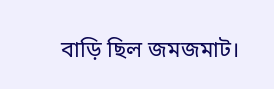বাড়ি ছিল জমজমাট।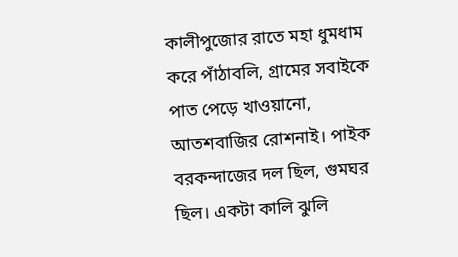কালীপুজোর রাতে মহা ধুমধাম করে পাঁঠাবলি, গ্রামের সবাইকে পাত পেড়ে খাওয়ানো, আতশবাজির রোশনাই। পাইক বরকন্দাজের দল ছিল, গুমঘর ছিল। একটা কালি ঝুলি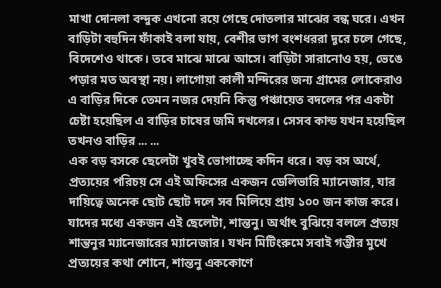মাখা দোনলা বন্দুক এখনো রয়ে গেছে দোতলার মাঝের বন্ধ ঘরে। এখন বাড়িটা বহুদিন ফাঁকাই বলা যায়, বেশীর ভাগ বংশধররা দূরে চলে গেছে, বিদেশেও থাকে। তবে মাঝে মাঝে আসে। বাড়িটা সারানোও হয়, ভেঙে পড়ার মত অবস্থা নয়। লাগোয়া কালী মন্দিরের জন্য গ্রামের লোকেরাও এ বাড়ির দিকে তেমন নজর দেয়নি কিন্তু পঞ্চায়েত বদলের পর একটা চেষ্টা হয়েছিল এ বাড়ির চাষের জমি দখলের। সেসব কান্ড যখন হয়েছিল তখনও বাড়ির ... ...
এক বড় বসকে ছেলেটা খুবই ভোগাচ্ছে কদিন ধরে। বড় বস অর্থে, প্রত্যয়ের পরিচয় সে এই অফিসের একজন ডেলিভারি ম্যানেজার, যার দায়িত্বে অনেক ছোট ছোট দলে সব মিলিয়ে প্রায় ১০০ জন কাজ করে। যাদের মধ্যে একজন এই ছেলেটা, শান্তনু। অর্থাৎ বুঝিয়ে বললে প্রত্যয় শান্তনুর ম্যানেজারের ম্যানেজার। যখন মিটিংরুমে সবাই গম্ভীর মুখে প্রত্যয়ের কথা শোনে, শান্তনু এককোণে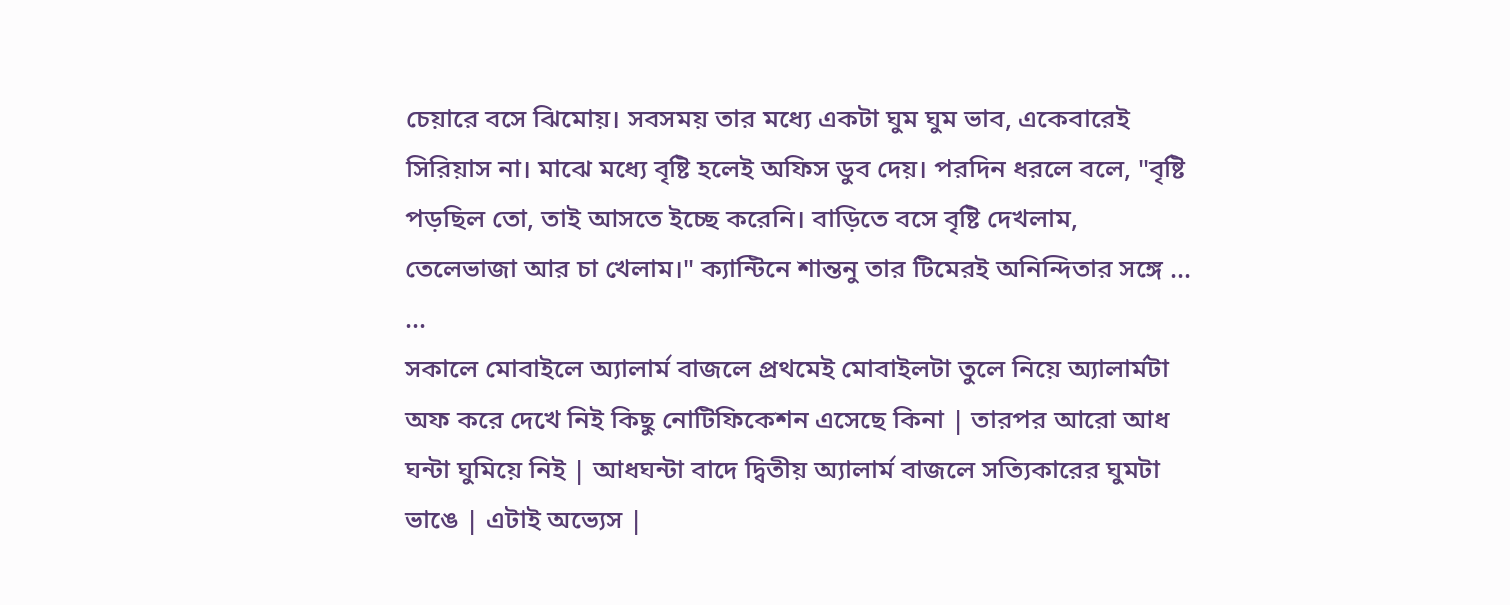চেয়ারে বসে ঝিমোয়। সবসময় তার মধ্যে একটা ঘুম ঘুম ভাব, একেবারেই সিরিয়াস না। মাঝে মধ্যে বৃষ্টি হলেই অফিস ডুব দেয়। পরদিন ধরলে বলে, "বৃষ্টি পড়ছিল তো, তাই আসতে ইচ্ছে করেনি। বাড়িতে বসে বৃষ্টি দেখলাম, তেলেভাজা আর চা খেলাম।" ক্যান্টিনে শান্তনু তার টিমেরই অনিন্দিতার সঙ্গে ... ...
সকালে মোবাইলে অ্যালার্ম বাজলে প্রথমেই মোবাইলটা তুলে নিয়ে অ্যালার্মটা অফ করে দেখে নিই কিছু নোটিফিকেশন এসেছে কিনা | তারপর আরো আধ ঘন্টা ঘুমিয়ে নিই | আধঘন্টা বাদে দ্বিতীয় অ্যালার্ম বাজলে সত্যিকারের ঘুমটা ভাঙে | এটাই অভ্যেস |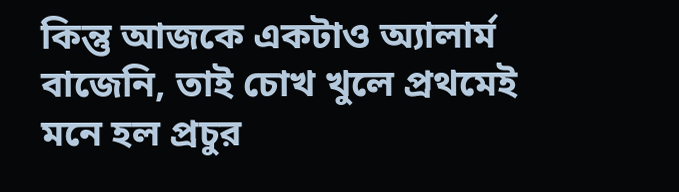কিন্তু আজকে একটাও অ্যালার্ম বাজেনি, তাই চোখ খুলে প্রথমেই মনে হল প্রচুর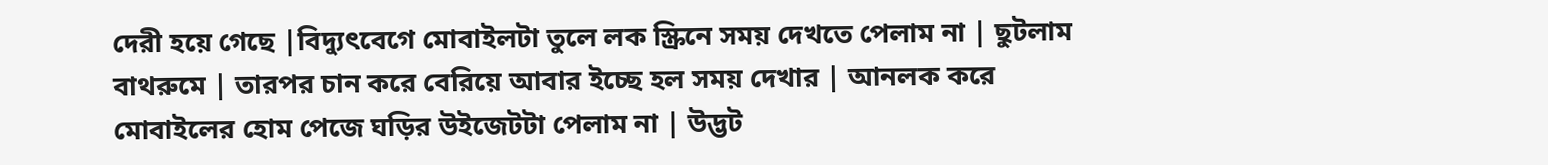দেরী হয়ে গেছে |বিদ্যুৎবেগে মোবাইলটা তুলে লক স্ক্রিনে সময় দেখতে পেলাম না | ছুটলাম বাথরুমে | তারপর চান করে বেরিয়ে আবার ইচ্ছে হল সময় দেখার | আনলক করে মোবাইলের হোম পেজে ঘড়ির উইজেটটা পেলাম না | উদ্ভট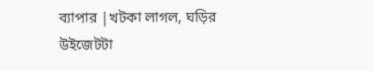ব্যাপার |খটকা লাগল, ঘড়ির উইজেটটা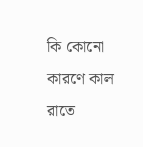কি কোনো কারণে কাল রাতে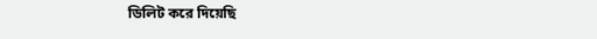ডিলিট করে দিয়েছি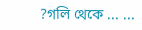?গলি থেকে ... ...